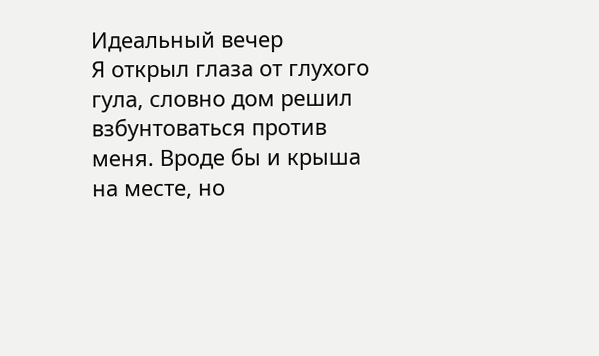Идеальный вечер
Я открыл глаза от глухого гула, словно дом решил взбунтоваться против меня. Вроде бы и крыша на месте, но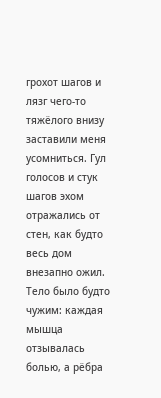грохот шагов и лязг чего-то тяжёлого внизу заставили меня усомниться. Гул голосов и стук шагов эхом отражались от стен, как будто весь дом внезапно ожил. Тело было будто чужим: каждая мышца отзывалась болью, а рёбра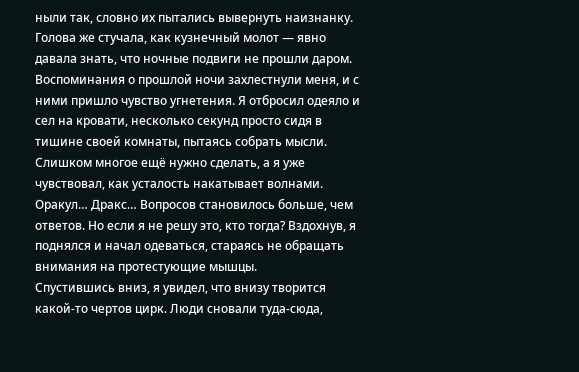ныли так, словно их пытались вывернуть наизнанку. Голова же стучала, как кузнечный молот — явно давала знать, что ночные подвиги не прошли даром. Воспоминания о прошлой ночи захлестнули меня, и с ними пришло чувство угнетения. Я отбросил одеяло и сел на кровати, несколько секунд просто сидя в тишине своей комнаты, пытаясь собрать мысли.
Слишком многое ещё нужно сделать, а я уже чувствовал, как усталость накатывает волнами. Оракул… Дракс… Вопросов становилось больше, чем ответов. Но если я не решу это, кто тогда? Вздохнув, я поднялся и начал одеваться, стараясь не обращать внимания на протестующие мышцы.
Спустившись вниз, я увидел, что внизу творится какой-то чертов цирк. Люди сновали туда-сюда,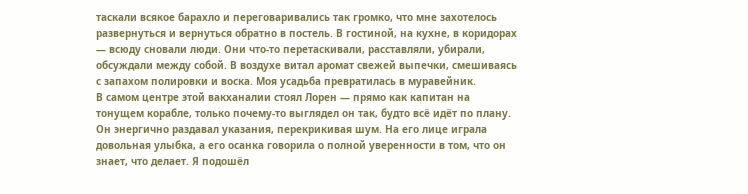таскали всякое барахло и переговаривались так громко, что мне захотелось развернуться и вернуться обратно в постель. В гостиной, на кухне, в коридорах — всюду сновали люди. Они что-то перетаскивали, расставляли, убирали, обсуждали между собой. В воздухе витал аромат свежей выпечки, смешиваясь с запахом полировки и воска. Моя усадьба превратилась в муравейник.
В самом центре этой вакханалии стоял Лорен — прямо как капитан на тонущем корабле, только почему-то выглядел он так, будто всё идёт по плану. Он энергично раздавал указания, перекрикивая шум. На его лице играла довольная улыбка, а его осанка говорила о полной уверенности в том, что он знает, что делает. Я подошёл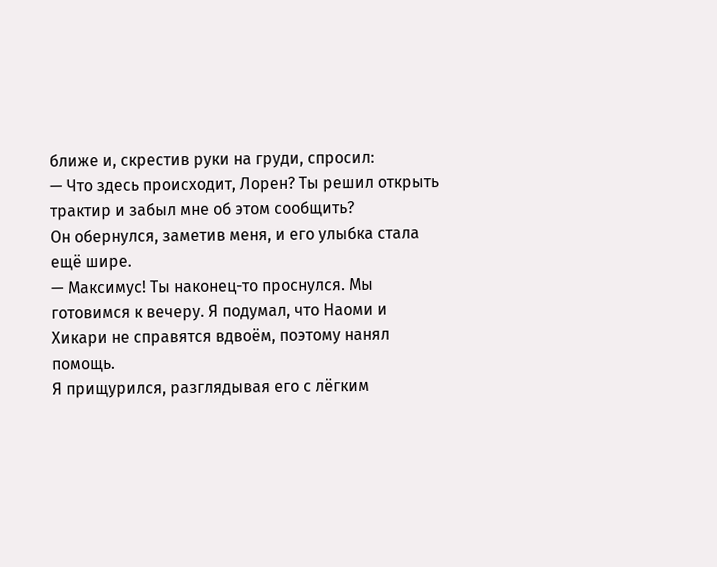ближе и, скрестив руки на груди, спросил:
— Что здесь происходит, Лорен? Ты решил открыть трактир и забыл мне об этом сообщить?
Он обернулся, заметив меня, и его улыбка стала ещё шире.
— Максимус! Ты наконец-то проснулся. Мы готовимся к вечеру. Я подумал, что Наоми и Хикари не справятся вдвоём, поэтому нанял помощь.
Я прищурился, разглядывая его с лёгким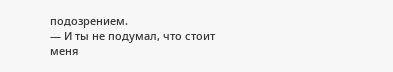подозрением.
— И ты не подумал, что стоит меня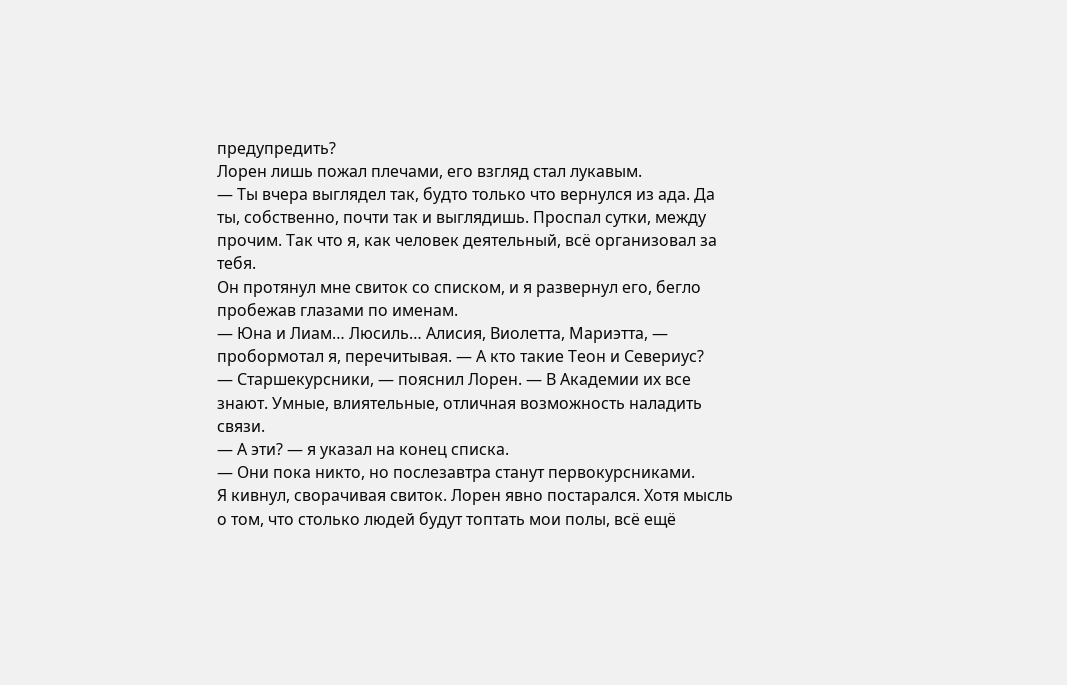предупредить?
Лорен лишь пожал плечами, его взгляд стал лукавым.
— Ты вчера выглядел так, будто только что вернулся из ада. Да ты, собственно, почти так и выглядишь. Проспал сутки, между прочим. Так что я, как человек деятельный, всё организовал за тебя.
Он протянул мне свиток со списком, и я развернул его, бегло пробежав глазами по именам.
— Юна и Лиам… Люсиль… Алисия, Виолетта, Мариэтта, — пробормотал я, перечитывая. — А кто такие Теон и Севериус?
— Старшекурсники, — пояснил Лорен. — В Академии их все знают. Умные, влиятельные, отличная возможность наладить связи.
— А эти? — я указал на конец списка.
— Они пока никто, но послезавтра станут первокурсниками.
Я кивнул, сворачивая свиток. Лорен явно постарался. Хотя мысль о том, что столько людей будут топтать мои полы, всё ещё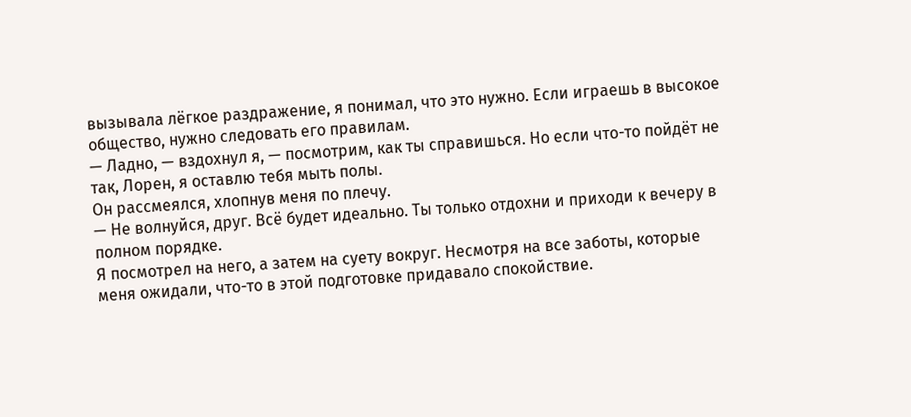вызывала лёгкое раздражение, я понимал, что это нужно. Если играешь в высокое общество, нужно следовать его правилам.
— Ладно, — вздохнул я, — посмотрим, как ты справишься. Но если что-то пойдёт не так, Лорен, я оставлю тебя мыть полы.
Он рассмеялся, хлопнув меня по плечу.
— Не волнуйся, друг. Всё будет идеально. Ты только отдохни и приходи к вечеру в полном порядке.
Я посмотрел на него, а затем на суету вокруг. Несмотря на все заботы, которые меня ожидали, что-то в этой подготовке придавало спокойствие.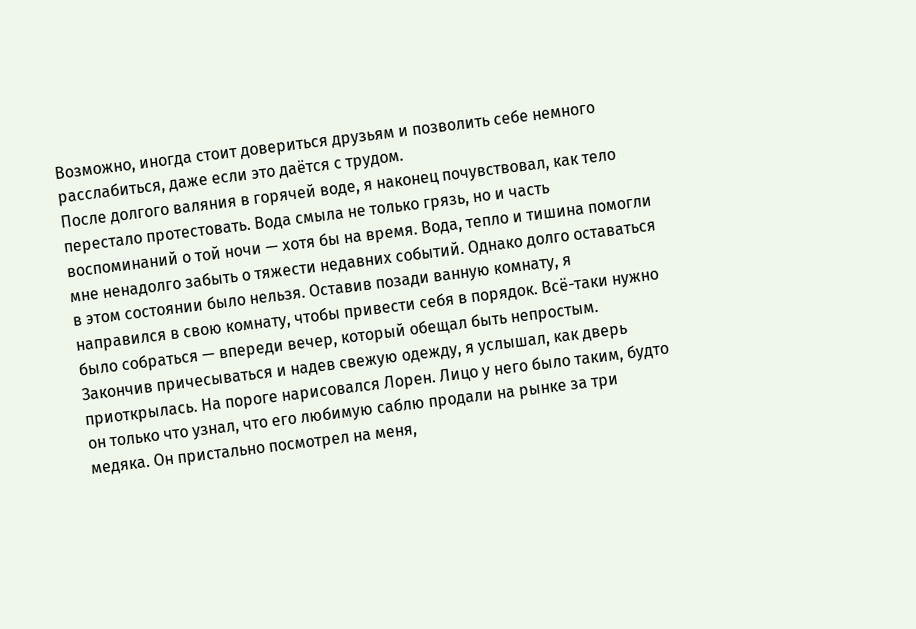Возможно, иногда стоит довериться друзьям и позволить себе немного расслабиться, даже если это даётся с трудом.
После долгого валяния в горячей воде, я наконец почувствовал, как тело перестало протестовать. Вода смыла не только грязь, но и часть воспоминаний о той ночи — хотя бы на время. Вода, тепло и тишина помогли мне ненадолго забыть о тяжести недавних событий. Однако долго оставаться в этом состоянии было нельзя. Оставив позади ванную комнату, я направился в свою комнату, чтобы привести себя в порядок. Всё-таки нужно было собраться — впереди вечер, который обещал быть непростым.
Закончив причесываться и надев свежую одежду, я услышал, как дверь приоткрылась. На пороге нарисовался Лорен. Лицо у него было таким, будто он только что узнал, что его любимую саблю продали на рынке за три медяка. Он пристально посмотрел на меня,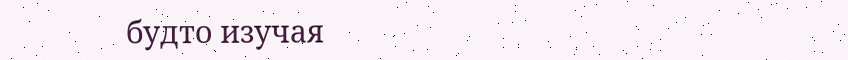будто изучая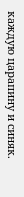каждую царапину и синяк.